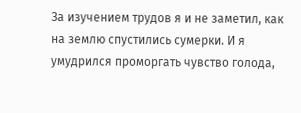За изучением трудов я и не заметил, как на землю спустились сумерки. И я умудрился проморгать чувство голода,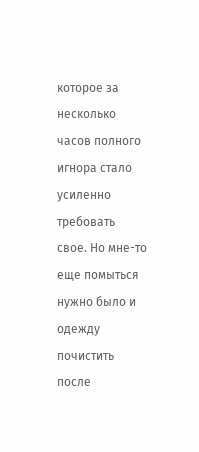которое за несколько часов полного игнора стало усиленно требовать свое. Но мне-то еще помыться нужно было и одежду почистить после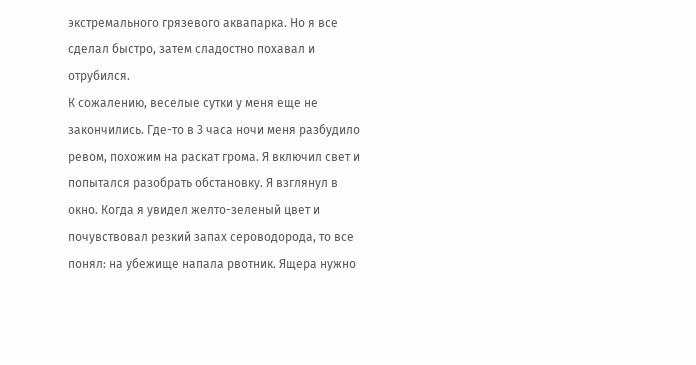экстремального грязевого аквапарка. Но я все сделал быстро, затем сладостно похавал и отрубился.
К сожалению, веселые сутки у меня еще не закончились. Где-то в 3 часа ночи меня разбудило ревом, похожим на раскат грома. Я включил свет и попытался разобрать обстановку. Я взглянул в окно. Когда я увидел желто-зеленый цвет и почувствовал резкий запах сероводорода, то все понял: на убежище напала рвотник. Ящера нужно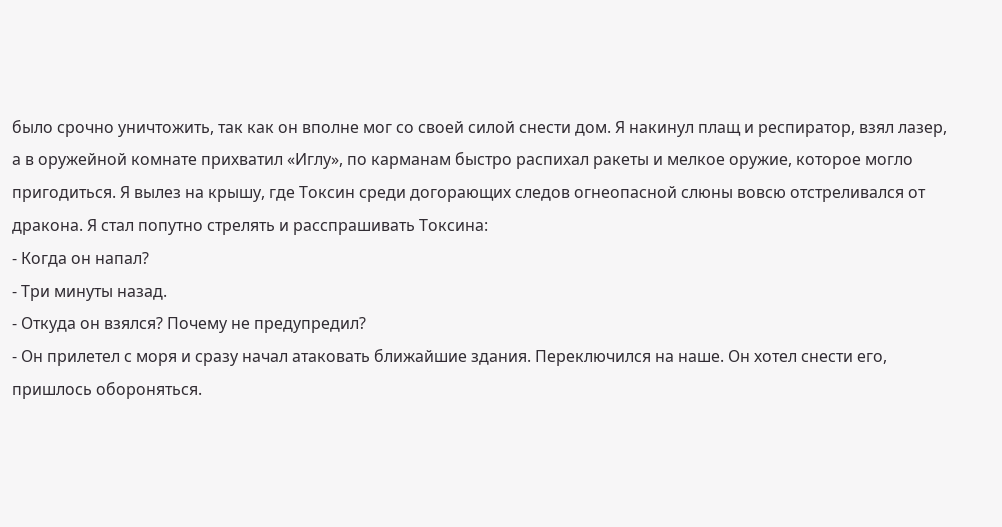было срочно уничтожить, так как он вполне мог со своей силой снести дом. Я накинул плащ и респиратор, взял лазер, а в оружейной комнате прихватил «Иглу», по карманам быстро распихал ракеты и мелкое оружие, которое могло пригодиться. Я вылез на крышу, где Токсин среди догорающих следов огнеопасной слюны вовсю отстреливался от дракона. Я стал попутно стрелять и расспрашивать Токсина:
- Когда он напал?
- Три минуты назад.
- Откуда он взялся? Почему не предупредил?
- Он прилетел с моря и сразу начал атаковать ближайшие здания. Переключился на наше. Он хотел снести его, пришлось обороняться.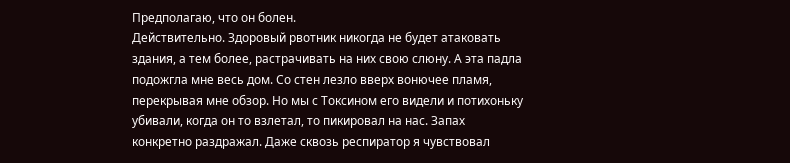Предполагаю, что он болен.
Действительно. Здоровый рвотник никогда не будет атаковать здания, а тем более, растрачивать на них свою слюну. А эта падла подожгла мне весь дом. Со стен лезло вверх вонючее пламя, перекрывая мне обзор. Но мы с Токсином его видели и потихоньку убивали, когда он то взлетал, то пикировал на нас. Запах конкретно раздражал. Даже сквозь респиратор я чувствовал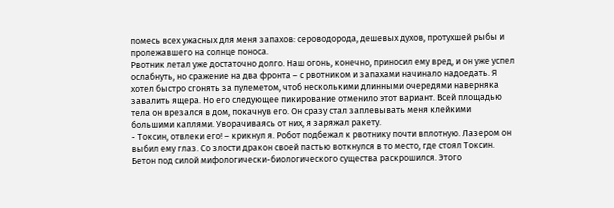помесь всех ужасных для меня запахов: сероводорода, дешевых духов, протухшей рыбы и пролежавшего на солнце поноса.
Рвотник летал уже достаточно долго. Наш огонь, конечно, приносил ему вред, и он уже успел ослабнуть, но сражение на два фронта – с рвотником и запахами начинало надоедать. Я хотел быстро сгонять за пулеметом, чтоб несколькими длинными очередями наверняка завалить ящера. Но его следующее пикирование отменило этот вариант. Всей площадью тела он врезался в дом, покачнув его. Он сразу стал заплевывать меня клейкими большими каплями. Уворачиваясь от них, я заряжал ракету.
- Токсин, отвлеки его! – крикнул я. Робот подбежал к рвотнику почти вплотную. Лазером он выбил ему глаз. Со злости дракон своей пастью воткнулся в то место, где стоял Токсин. Бетон под силой мифологически-биологического существа раскрошился. Этого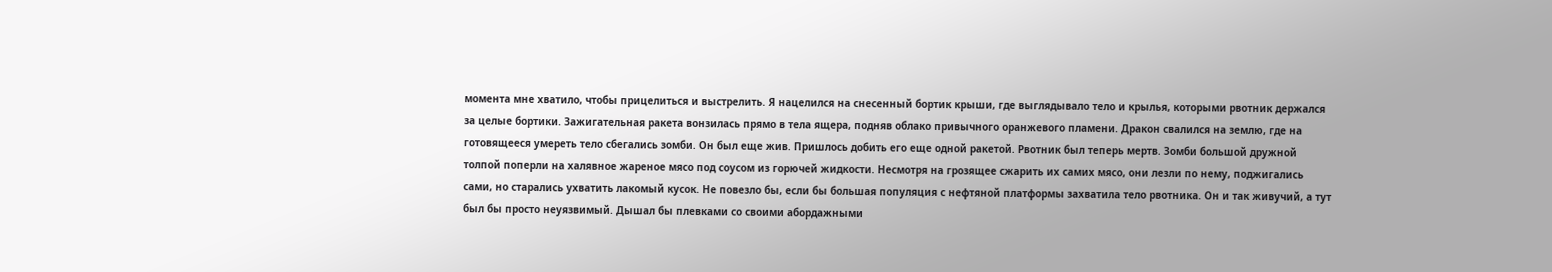момента мне хватило, чтобы прицелиться и выстрелить. Я нацелился на снесенный бортик крыши, где выглядывало тело и крылья, которыми рвотник держался за целые бортики. Зажигательная ракета вонзилась прямо в тела ящера, подняв облако привычного оранжевого пламени. Дракон свалился на землю, где на готовящееся умереть тело сбегались зомби. Он был еще жив. Пришлось добить его еще одной ракетой. Рвотник был теперь мертв. Зомби большой дружной толпой поперли на халявное жареное мясо под соусом из горючей жидкости. Несмотря на грозящее сжарить их самих мясо, они лезли по нему, поджигались сами, но старались ухватить лакомый кусок. Не повезло бы, если бы большая популяция с нефтяной платформы захватила тело рвотника. Он и так живучий, а тут был бы просто неуязвимый. Дышал бы плевками со своими абордажными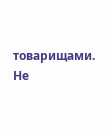товарищами. Не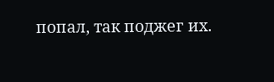попал, так поджег их.